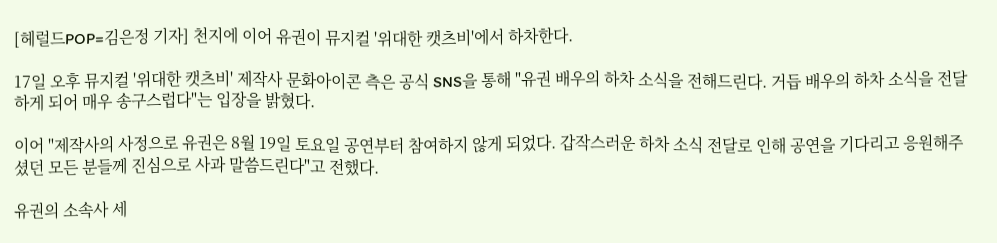[헤럴드POP=김은정 기자] 천지에 이어 유권이 뮤지컬 '위대한 캣츠비'에서 하차한다.

17일 오후 뮤지컬 '위대한 캣츠비' 제작사 문화아이콘 측은 공식 SNS을 통해 "유권 배우의 하차 소식을 전해드린다. 거듭 배우의 하차 소식을 전달하게 되어 매우 송구스럽다"는 입장을 밝혔다.

이어 "제작사의 사정으로 유권은 8월 19일 토요일 공연부터 참여하지 않게 되었다. 갑작스러운 하차 소식 전달로 인해 공연을 기다리고 응원해주셨던 모든 분들께 진심으로 사과 말씀드린다"고 전했다.

유권의 소속사 세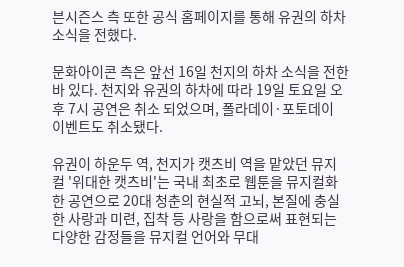븐시즌스 측 또한 공식 홈페이지를 통해 유권의 하차 소식을 전했다.

문화아이콘 측은 앞선 16일 천지의 하차 소식을 전한바 있다. 천지와 유권의 하차에 따라 19일 토요일 오후 7시 공연은 취소 되었으며, 폴라데이·포토데이 이벤트도 취소됐다.

유권이 하운두 역, 천지가 캣츠비 역을 맡았던 뮤지컬 '위대한 캣츠비'는 국내 최초로 웹툰을 뮤지컬화 한 공연으로 20대 청춘의 현실적 고뇌, 본질에 충실한 사랑과 미련, 집착 등 사랑을 함으로써 표현되는 다양한 감정들을 뮤지컬 언어와 무대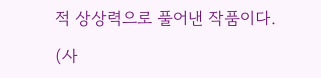적 상상력으로 풀어낸 작품이다.

(사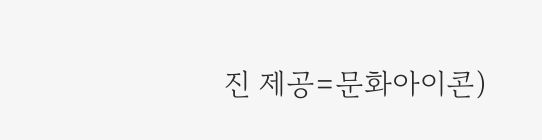진 제공=문화아이콘)